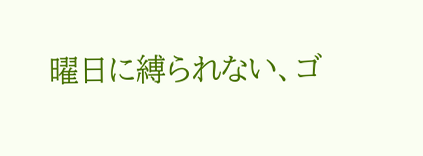曜日に縛られない、ゴ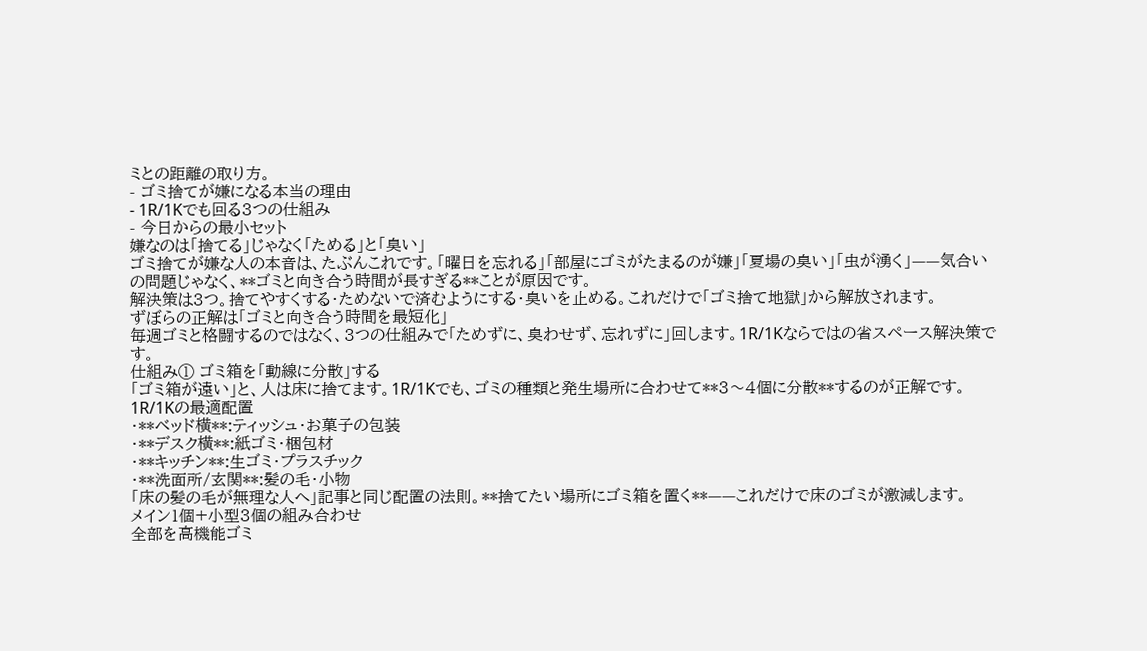ミとの距離の取り方。
- ゴミ捨てが嫌になる本当の理由
- 1R/1Kでも回る3つの仕組み
- 今日からの最小セット
嫌なのは「捨てる」じゃなく「ためる」と「臭い」
ゴミ捨てが嫌な人の本音は、たぶんこれです。「曜日を忘れる」「部屋にゴミがたまるのが嫌」「夏場の臭い」「虫が湧く」——気合いの問題じゃなく、**ゴミと向き合う時間が長すぎる**ことが原因です。
解決策は3つ。捨てやすくする・ためないで済むようにする・臭いを止める。これだけで「ゴミ捨て地獄」から解放されます。
ずぼらの正解は「ゴミと向き合う時間を最短化」
毎週ゴミと格闘するのではなく、3つの仕組みで「ためずに、臭わせず、忘れずに」回します。1R/1Kならではの省スペース解決策です。
仕組み① ゴミ箱を「動線に分散」する
「ゴミ箱が遠い」と、人は床に捨てます。1R/1Kでも、ゴミの種類と発生場所に合わせて**3〜4個に分散**するのが正解です。
1R/1Kの最適配置
・**ベッド横**:ティッシュ・お菓子の包装
・**デスク横**:紙ゴミ・梱包材
・**キッチン**:生ゴミ・プラスチック
・**洗面所/玄関**:髪の毛・小物
「床の髪の毛が無理な人へ」記事と同じ配置の法則。**捨てたい場所にゴミ箱を置く**——これだけで床のゴミが激減します。
メイン1個+小型3個の組み合わせ
全部を高機能ゴミ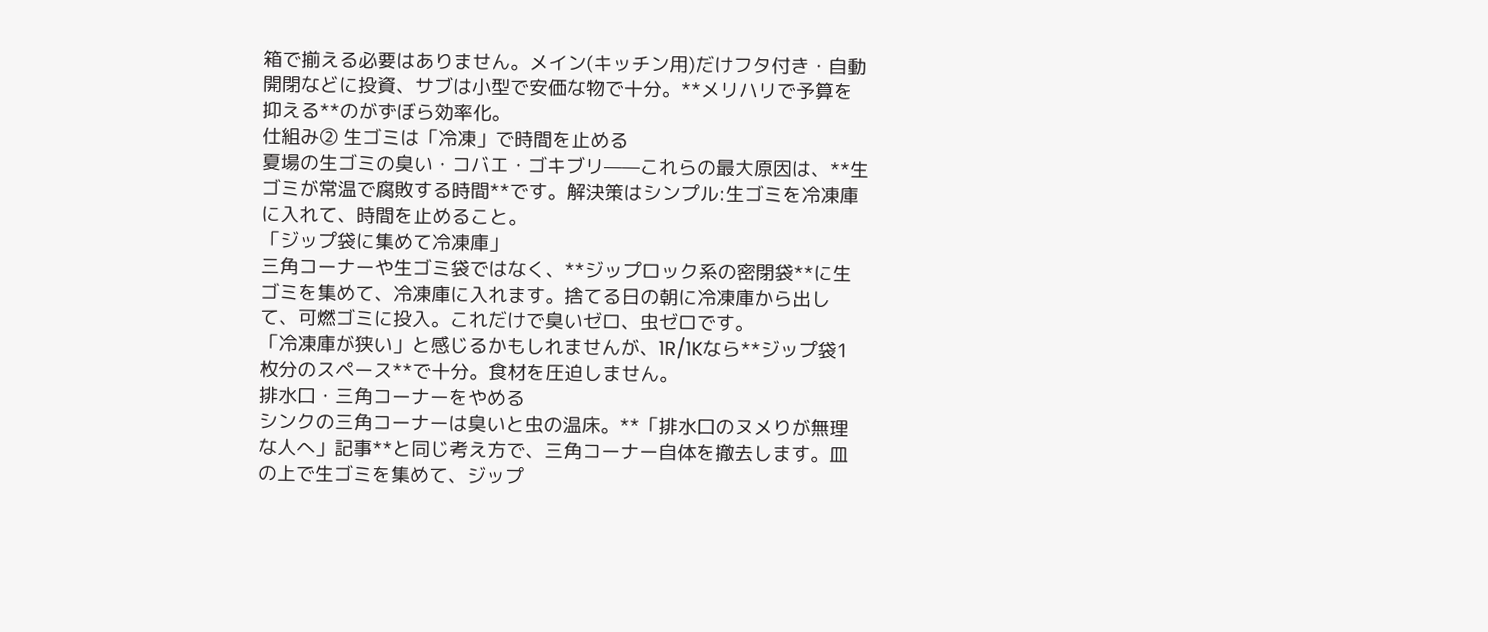箱で揃える必要はありません。メイン(キッチン用)だけフタ付き・自動開閉などに投資、サブは小型で安価な物で十分。**メリハリで予算を抑える**のがずぼら効率化。
仕組み② 生ゴミは「冷凍」で時間を止める
夏場の生ゴミの臭い・コバエ・ゴキブリ——これらの最大原因は、**生ゴミが常温で腐敗する時間**です。解決策はシンプル:生ゴミを冷凍庫に入れて、時間を止めること。
「ジップ袋に集めて冷凍庫」
三角コーナーや生ゴミ袋ではなく、**ジップロック系の密閉袋**に生ゴミを集めて、冷凍庫に入れます。捨てる日の朝に冷凍庫から出して、可燃ゴミに投入。これだけで臭いゼロ、虫ゼロです。
「冷凍庫が狭い」と感じるかもしれませんが、1R/1Kなら**ジップ袋1枚分のスペース**で十分。食材を圧迫しません。
排水口・三角コーナーをやめる
シンクの三角コーナーは臭いと虫の温床。**「排水口のヌメりが無理な人へ」記事**と同じ考え方で、三角コーナー自体を撤去します。皿の上で生ゴミを集めて、ジップ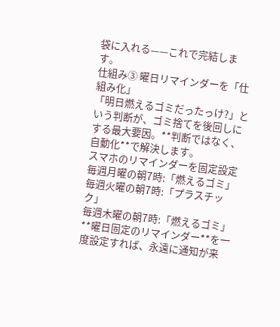袋に入れる——これで完結します。
仕組み③ 曜日リマインダーを「仕組み化」
「明日燃えるゴミだったっけ?」という判断が、ゴミ捨てを後回しにする最大要因。**判断ではなく、自動化**で解決します。
スマホのリマインダーを固定設定
毎週月曜の朝7時:「燃えるゴミ」
毎週火曜の朝7時:「プラスチック」
毎週木曜の朝7時:「燃えるゴミ」
**曜日固定のリマインダー**を一度設定すれば、永遠に通知が来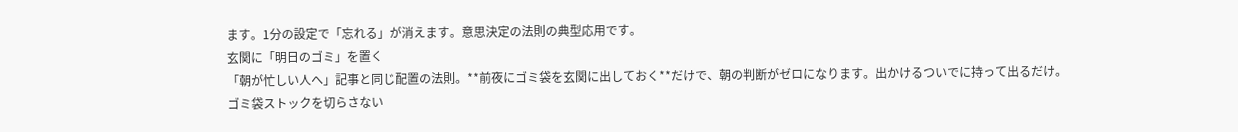ます。1分の設定で「忘れる」が消えます。意思決定の法則の典型応用です。
玄関に「明日のゴミ」を置く
「朝が忙しい人へ」記事と同じ配置の法則。**前夜にゴミ袋を玄関に出しておく**だけで、朝の判断がゼロになります。出かけるついでに持って出るだけ。
ゴミ袋ストックを切らさない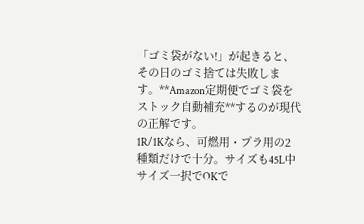「ゴミ袋がない!」が起きると、その日のゴミ捨ては失敗します。**Amazon定期便でゴミ袋をストック自動補充**するのが現代の正解です。
1R/1Kなら、可燃用・プラ用の2種類だけで十分。サイズも45L中サイズ一択でOKで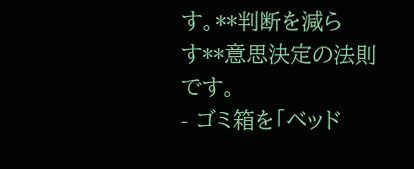す。**判断を減らす**意思決定の法則です。
- ゴミ箱を「ベッド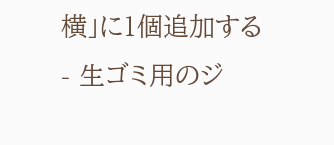横」に1個追加する
- 生ゴミ用のジ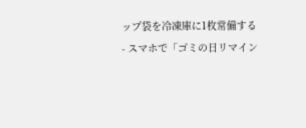ップ袋を冷凍庫に1枚常備する
- スマホで「ゴミの日リマイン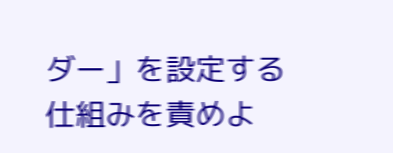ダー」を設定する
仕組みを責めよ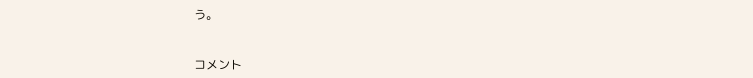う。


コメント